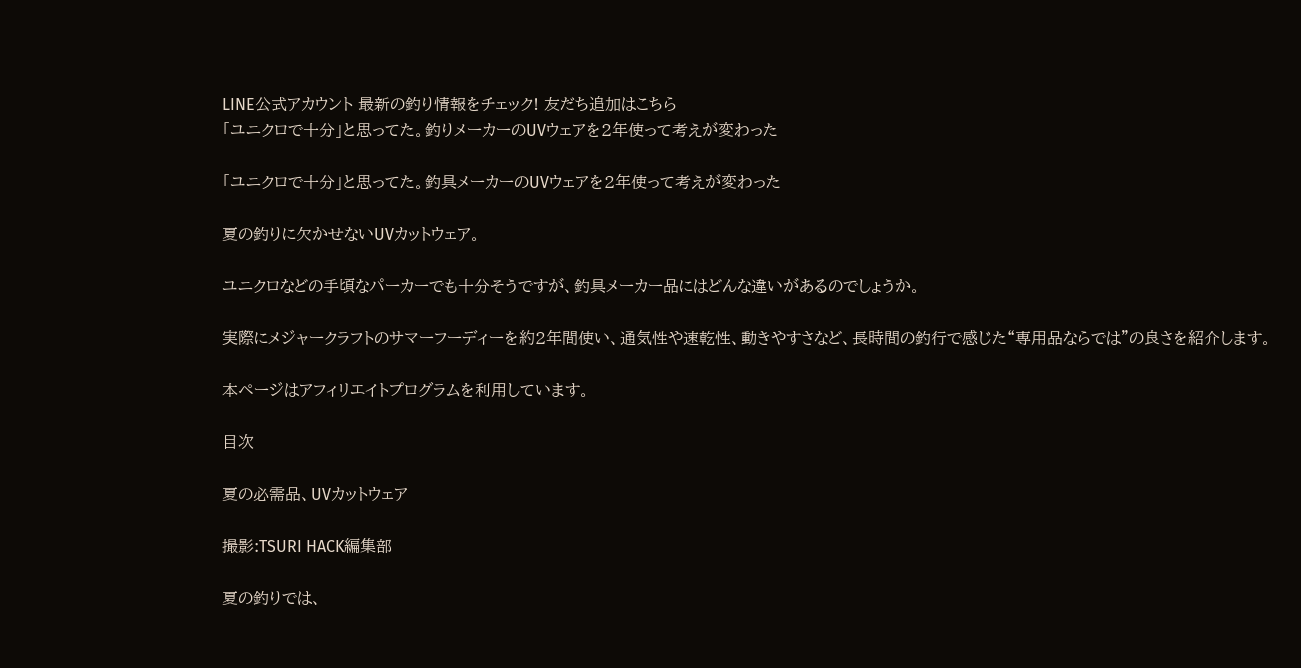LINE公式アカウント 最新の釣り情報をチェック! 友だち追加はこちら
「ユニクロで十分」と思ってた。釣りメーカーのUVウェアを2年使って考えが変わった

「ユニクロで十分」と思ってた。釣具メーカーのUVウェアを2年使って考えが変わった

夏の釣りに欠かせないUVカットウェア。

ユニクロなどの手頃なパーカーでも十分そうですが、釣具メーカー品にはどんな違いがあるのでしょうか。

実際にメジャークラフトのサマーフーディーを約2年間使い、通気性や速乾性、動きやすさなど、長時間の釣行で感じた“専用品ならでは”の良さを紹介します。

本ページはアフィリエイトプログラムを利用しています。

目次

夏の必需品、UVカットウェア

撮影:TSURI HACK編集部

夏の釣りでは、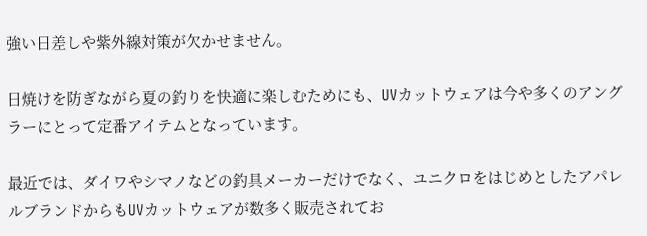強い日差しや紫外線対策が欠かせません。

日焼けを防ぎながら夏の釣りを快適に楽しむためにも、UVカットウェアは今や多くのアングラーにとって定番アイテムとなっています。

最近では、ダイワやシマノなどの釣具メーカーだけでなく、ユニクロをはじめとしたアパレルブランドからもUVカットウェアが数多く販売されてお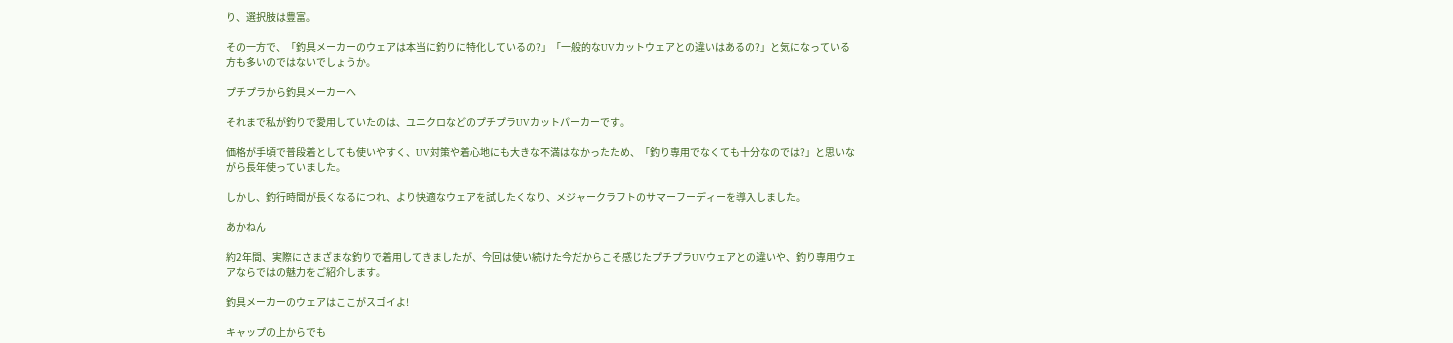り、選択肢は豊富。

その一方で、「釣具メーカーのウェアは本当に釣りに特化しているの?」「一般的なUVカットウェアとの違いはあるの?」と気になっている方も多いのではないでしょうか。

プチプラから釣具メーカーへ

それまで私が釣りで愛用していたのは、ユニクロなどのプチプラUVカットパーカーです。

価格が手頃で普段着としても使いやすく、UV対策や着心地にも大きな不満はなかったため、「釣り専用でなくても十分なのでは?」と思いながら長年使っていました。

しかし、釣行時間が長くなるにつれ、より快適なウェアを試したくなり、メジャークラフトのサマーフーディーを導入しました。

あかねん

約2年間、実際にさまざまな釣りで着用してきましたが、今回は使い続けた今だからこそ感じたプチプラUVウェアとの違いや、釣り専用ウェアならではの魅力をご紹介します。

釣具メーカーのウェアはここがスゴイよ!

キャップの上からでも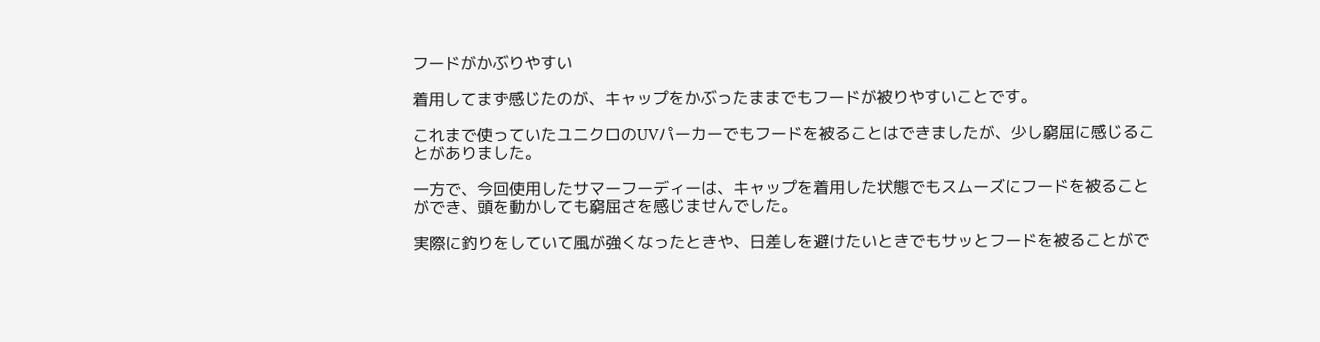フードがかぶりやすい

着用してまず感じたのが、キャップをかぶったままでもフードが被りやすいことです。

これまで使っていたユニクロのUVパーカーでもフードを被ることはできましたが、少し窮屈に感じることがありました。

一方で、今回使用したサマーフーディーは、キャップを着用した状態でもスムーズにフードを被ることができ、頭を動かしても窮屈さを感じませんでした。

実際に釣りをしていて風が強くなったときや、日差しを避けたいときでもサッとフードを被ることがで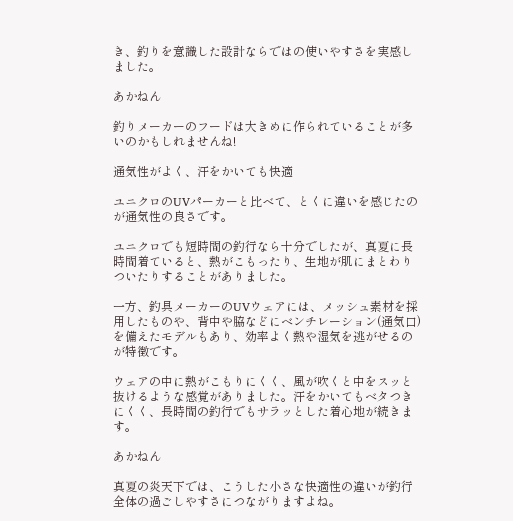き、釣りを意識した設計ならではの使いやすさを実感しました。

あかねん

釣りメーカーのフードは大きめに作られていることが多いのかもしれませんね!

通気性がよく、汗をかいても快適

ユニクロのUVパーカーと比べて、とくに違いを感じたのが通気性の良さです。

ユニクロでも短時間の釣行なら十分でしたが、真夏に長時間着ていると、熱がこもったり、生地が肌にまとわりついたりすることがありました。

一方、釣具メーカーのUVウェアには、メッシュ素材を採用したものや、背中や脇などにベンチレーション(通気口)を備えたモデルもあり、効率よく熱や湿気を逃がせるのが特徴です。

ウェアの中に熱がこもりにくく、風が吹くと中をスッと抜けるような感覚がありました。汗をかいてもベタつきにくく、長時間の釣行でもサラッとした着心地が続きます。

あかねん

真夏の炎天下では、こうした小さな快適性の違いが釣行全体の過ごしやすさにつながりますよね。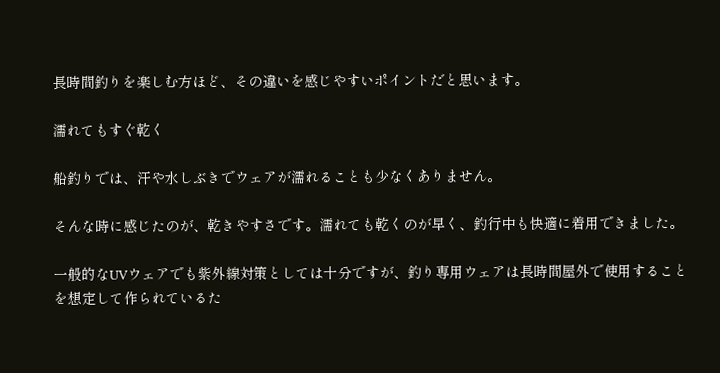長時間釣りを楽しむ方ほど、その違いを感じやすいポイントだと思います。

濡れてもすぐ乾く

船釣りでは、汗や水しぶきでウェアが濡れることも少なくありません。

そんな時に感じたのが、乾きやすさです。濡れても乾くのが早く、釣行中も快適に着用できました。

一般的なUVウェアでも紫外線対策としては十分ですが、釣り専用ウェアは長時間屋外で使用することを想定して作られているた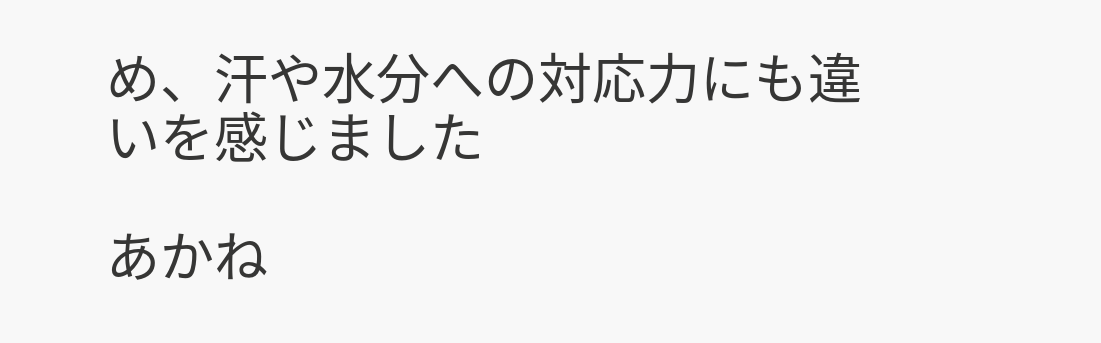め、汗や水分への対応力にも違いを感じました

あかね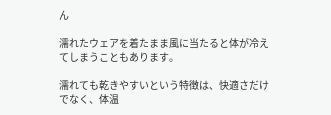ん

濡れたウェアを着たまま風に当たると体が冷えてしまうこともあります。

濡れても乾きやすいという特徴は、快適さだけでなく、体温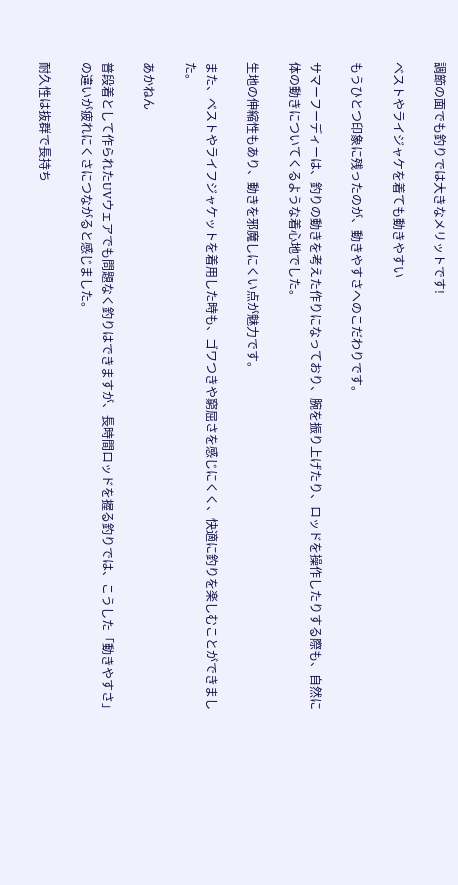調節の面でも釣りでは大きなメリットです!

ベストやライジャケを着ても動きやすい

もうひとつ印象に残ったのが、動きやすさへのこだわりです。

サマーフーディーは、釣りの動きを考えた作りになっており、腕を振り上げたり、ロッドを操作したりする際も、自然に体の動きについてくるような着心地でした。

生地の伸縮性もあり、動きを邪魔しにくい点が魅力です。

また、ベストやライフジャケットを着用した時も、ゴワつきや窮屈さを感じにくく、快適に釣りを楽しむことができました。

あかねん

普段着として作られたUVウェアでも問題なく釣りはできますが、長時間ロッドを握る釣りでは、こうした「動きやすさ」の違いが疲れにくさにつながると感じました。

耐久性は抜群で長持ち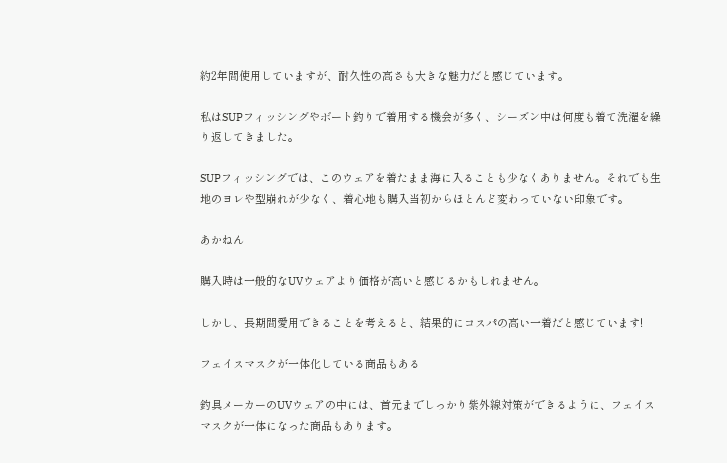約2年間使用していますが、耐久性の高さも大きな魅力だと感じています。

私はSUPフィッシングやボート釣りで着用する機会が多く、シーズン中は何度も着て洗濯を繰り返してきました。

SUPフィッシングでは、このウェアを着たまま海に入ることも少なくありません。それでも生地のヨレや型崩れが少なく、着心地も購入当初からほとんど変わっていない印象です。

あかねん

購入時は一般的なUVウェアより価格が高いと感じるかもしれません。

しかし、長期間愛用できることを考えると、結果的にコスパの高い一着だと感じています!

フェイスマスクが一体化している商品もある

釣具メーカーのUVウェアの中には、首元までしっかり紫外線対策ができるように、フェイスマスクが一体になった商品もあります。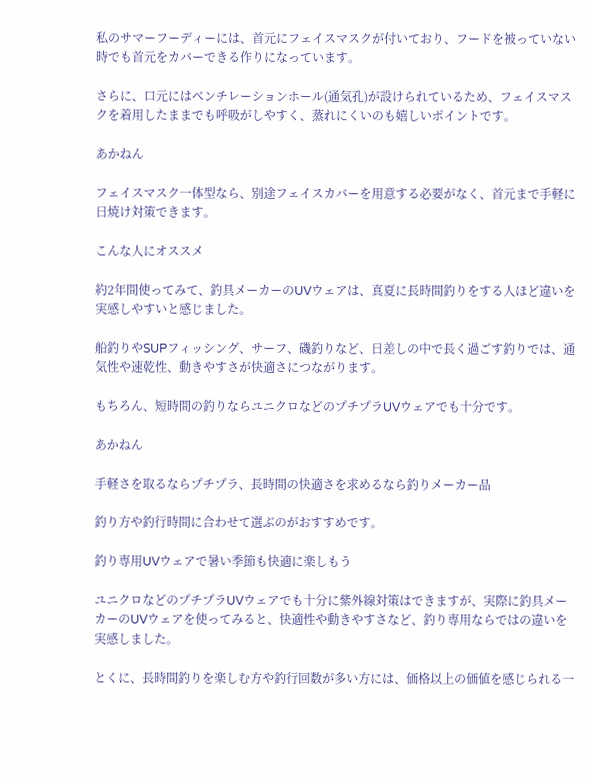私のサマーフーディーには、首元にフェイスマスクが付いており、フードを被っていない時でも首元をカバーできる作りになっています。

さらに、口元にはベンチレーションホール(通気孔)が設けられているため、フェイスマスクを着用したままでも呼吸がしやすく、蒸れにくいのも嬉しいポイントです。

あかねん

フェイスマスク一体型なら、別途フェイスカバーを用意する必要がなく、首元まで手軽に日焼け対策できます。

こんな人にオススメ

約2年間使ってみて、釣具メーカーのUVウェアは、真夏に長時間釣りをする人ほど違いを実感しやすいと感じました。

船釣りやSUPフィッシング、サーフ、磯釣りなど、日差しの中で長く過ごす釣りでは、通気性や速乾性、動きやすさが快適さにつながります。

もちろん、短時間の釣りならユニクロなどのプチプラUVウェアでも十分です。

あかねん

手軽さを取るならプチプラ、長時間の快適さを求めるなら釣りメーカー品

釣り方や釣行時間に合わせて選ぶのがおすすめです。

釣り専用UVウェアで暑い季節も快適に楽しもう

ユニクロなどのプチプラUVウェアでも十分に紫外線対策はできますが、実際に釣具メーカーのUVウェアを使ってみると、快適性や動きやすさなど、釣り専用ならではの違いを実感しました。

とくに、長時間釣りを楽しむ方や釣行回数が多い方には、価格以上の価値を感じられる一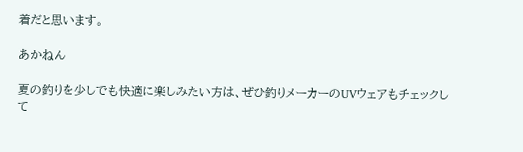着だと思います。

あかねん

夏の釣りを少しでも快適に楽しみたい方は、ぜひ釣りメーカーのUVウェアもチェックして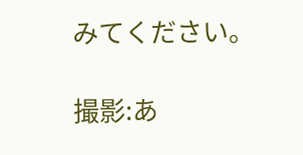みてください。

撮影:あ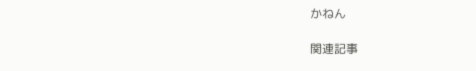かねん

関連記事